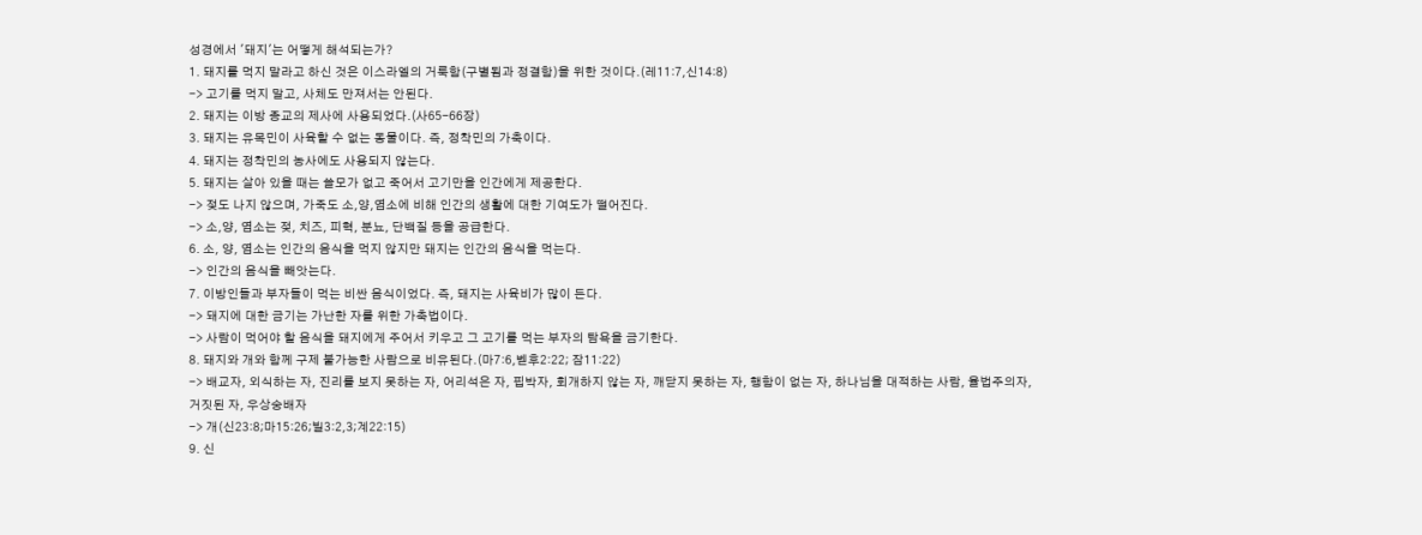성경에서 '돼지'는 어떻게 해석되는가?
1. 돼지를 먹지 말라고 하신 것은 이스라엘의 거룩함(구별됨과 정결함)을 위한 것이다.(레11:7,신14:8)
-> 고기를 먹지 말고, 사체도 만져서는 안된다.
2. 돼지는 이방 종교의 제사에 사용되었다.(사65-66장)
3. 돼지는 유목민이 사육할 수 없는 동물이다. 즉, 정착민의 가축이다.
4. 돼지는 정착민의 농사에도 사용되지 않는다.
5. 돼지는 살아 있을 때는 쓸모가 없고 죽어서 고기만을 인간에게 제공한다.
-> 젖도 나지 않으며, 가죽도 소,양,염소에 비해 인간의 생활에 대한 기여도가 떨어진다.
-> 소,양, 염소는 젖, 치즈, 피혁, 분뇨, 단백질 등을 공급한다.
6. 소, 양, 염소는 인간의 음식을 먹지 않지만 돼지는 인간의 음식을 먹는다.
-> 인간의 음식을 빼앗는다.
7. 이방인들과 부자들이 먹는 비싼 음식이었다. 즉, 돼지는 사육비가 많이 든다.
-> 돼지에 대한 금기는 가난한 자를 위한 가축법이다.
-> 사람이 먹어야 할 음식을 돼지에게 주어서 키우고 그 고기를 먹는 부자의 탐욕을 금기한다.
8. 돼지와 개와 함께 구제 불가능한 사람으로 비유된다.(마7:6,벧후2:22; 잠11:22)
-> 배교자, 외식하는 자, 진리를 보지 못하는 자, 어리석은 자, 핍박자, 회개하지 않는 자, 깨닫지 못하는 자, 행함이 없는 자, 하나님을 대적하는 사람, 율법주의자, 거짓된 자, 우상숭배자
-> 개(신23:8;마15:26;빌3:2,3;계22:15)
9. 신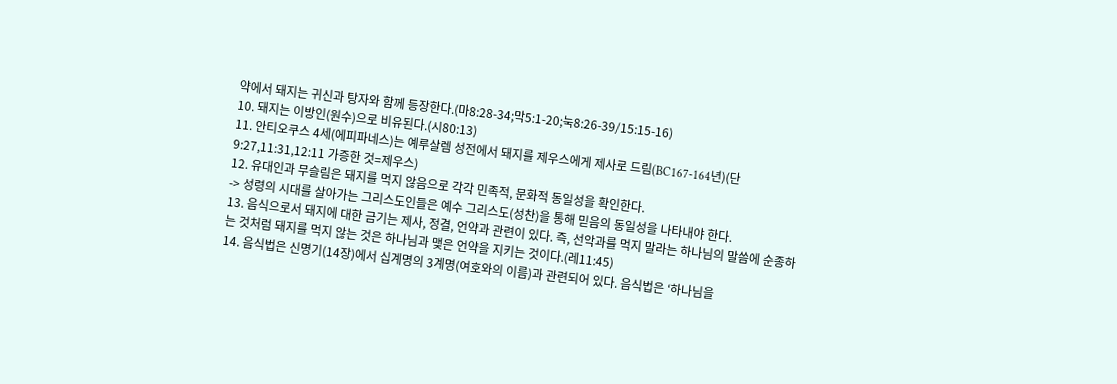약에서 돼지는 귀신과 탕자와 함께 등장한다.(마8:28-34;막5:1-20;눅8:26-39/15:15-16)
10. 돼지는 이방인(원수)으로 비유된다.(시80:13)
11. 안티오쿠스 4세(에피파네스)는 예루살렘 성전에서 돼지를 제우스에게 제사로 드림(BC167-164년)(단9:27,11:31,12:11 가증한 것=제우스)
12. 유대인과 무슬림은 돼지를 먹지 않음으로 각각 민족적, 문화적 동일성을 확인한다.
-> 성령의 시대를 살아가는 그리스도인들은 예수 그리스도(성찬)을 통해 믿음의 동일성을 나타내야 한다.
13. 음식으로서 돼지에 대한 금기는 제사, 정결, 언약과 관련이 있다. 즉, 선악과를 먹지 말라는 하나님의 말씀에 순종하는 것처럼 돼지를 먹지 않는 것은 하나님과 맺은 언약을 지키는 것이다.(레11:45)
14. 음식법은 신명기(14장)에서 십계명의 3계명(여호와의 이름)과 관련되어 있다. 음식법은 ‘하나님을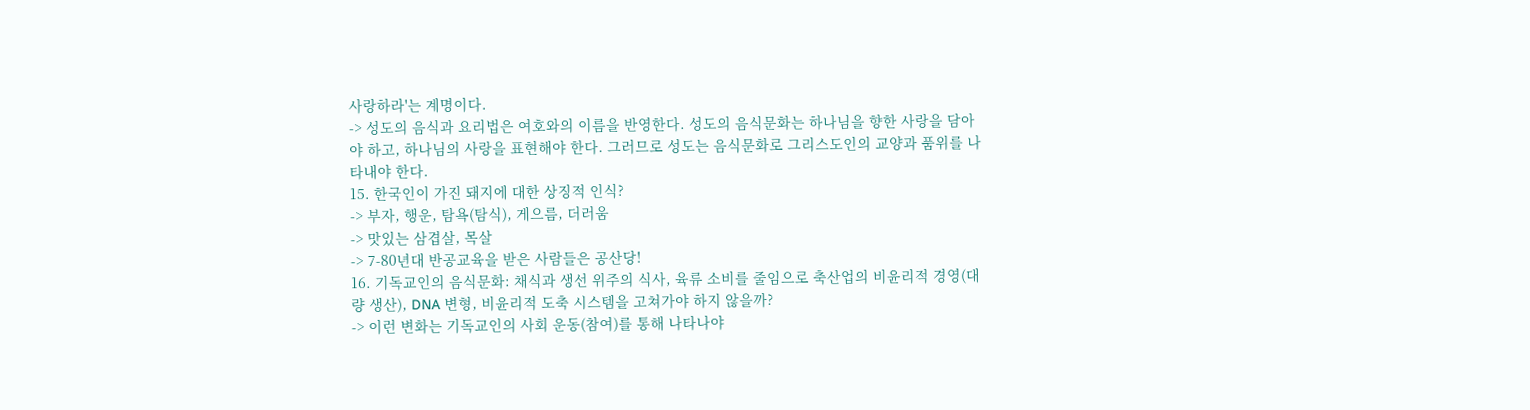사랑하라'는 계명이다.
-> 성도의 음식과 요리법은 여호와의 이름을 반영한다. 성도의 음식문화는 하나님을 향한 사랑을 담아야 하고, 하나님의 사랑을 표현해야 한다. 그러므로 성도는 음식문화로 그리스도인의 교양과 품위를 나타내야 한다.
15. 한국인이 가진 돼지에 대한 상징적 인식?
-> 부자, 행운, 탐욕(탐식), 게으름, 더러움
-> 맛있는 삼겹살, 목살
-> 7-80년대 반공교육을 받은 사람들은 공산당!
16. 기독교인의 음식문화: 채식과 생선 위주의 식사, 육류 소비를 줄임으로 축산업의 비윤리적 경영(대량 생산), DNA 변형, 비윤리적 도축 시스템을 고쳐가야 하지 않을까?
-> 이런 변화는 기독교인의 사회 운동(참여)를 통해 나타나야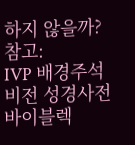하지 않을까?
참고:
IVP 배경주석
비전 성경사전
바이블렉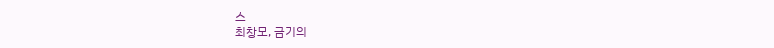스
최창모, 금기의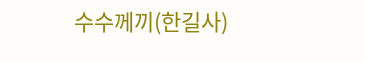수수께끼(한길사)